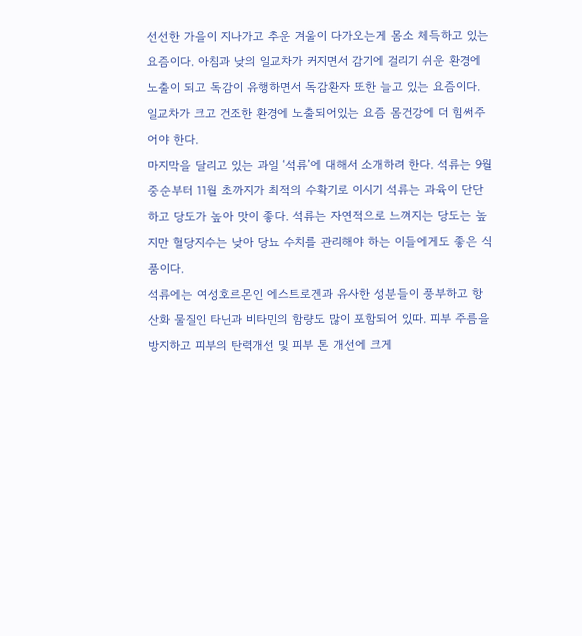선선한 가을이 지나가고 추운 겨울이 다가오는게 몸소 체득하고 있는 요즘이다. 아침과 낮의 일교차가 커지면서 감기에 걸리기 쉬운 환경에 노출이 되고 독감이 유행하면서 독감환자 또한 늘고 있는 요즘이다. 일교차가 크고 건조한 환경에 노출되어있는 요즘 몸건강에 더 힘써주어야 한다.
마지막을 달리고 있는 과일 ‘석류’에 대해서 소개하려 한다. 석류는 9월 중순부터 11월 초까지가 최적의 수확기로 이시기 석류는 과육이 단단하고 당도가 높아 맛이 좋다. 석류는 자연적으로 느껴지는 당도는 높지만 혈당지수는 낮아 당뇨 수치를 관리해야 하는 이들에게도 좋은 식품이다.
석류에는 여성호르몬인 에스트로겐과 유사한 성분들이 풍부하고 항산화 물질인 타닌과 비타민의 함량도 많이 포함되어 있따. 피부 주름을 방지하고 피부의 탄력개선 및 피부 톤 개선에 크게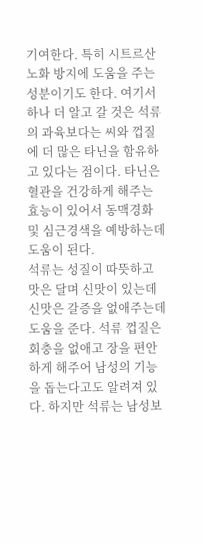기여한다. 특히 시트르산 노화 방지에 도움을 주는 성분이기도 한다. 여기서 하나 더 알고 갈 것은 석류의 과육보다는 씨와 껍질에 더 많은 타닌을 함유하고 있다는 점이다. 타닌은 혈관을 건강하게 해주는 효능이 있어서 동맥경화 및 심근경색을 예방하는데 도움이 된다.
석류는 성질이 따뜻하고 맛은 달며 신맛이 있는데 신맛은 갈증을 없애주는데 도움을 준다. 석류 껍질은 회충을 없애고 장을 편안하게 해주어 남성의 기능을 돕는다고도 알려져 있다. 하지만 석류는 남성보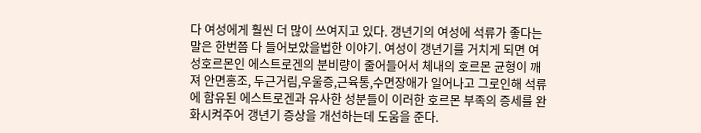다 여성에게 훨씬 더 많이 쓰여지고 있다. 갱년기의 여성에 석류가 좋다는 말은 한번쯤 다 들어보았을법한 이야기. 여성이 갱년기를 거치게 되면 여성호르몬인 에스트로겐의 분비량이 줄어들어서 체내의 호르몬 균형이 깨져 안면홍조, 두근거림,우울증,근육통,수면장애가 일어나고 그로인해 석류에 함유된 에스트로겐과 유사한 성분들이 이러한 호르몬 부족의 증세를 완화시켜주어 갱년기 증상을 개선하는데 도움을 준다.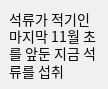석류가 적기인 마지막 11월 초를 앞둔 지금 석류를 섭취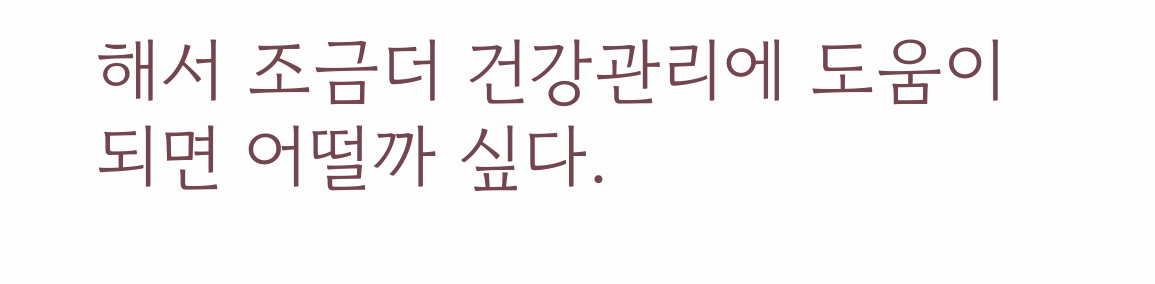해서 조금더 건강관리에 도움이 되면 어떨까 싶다.